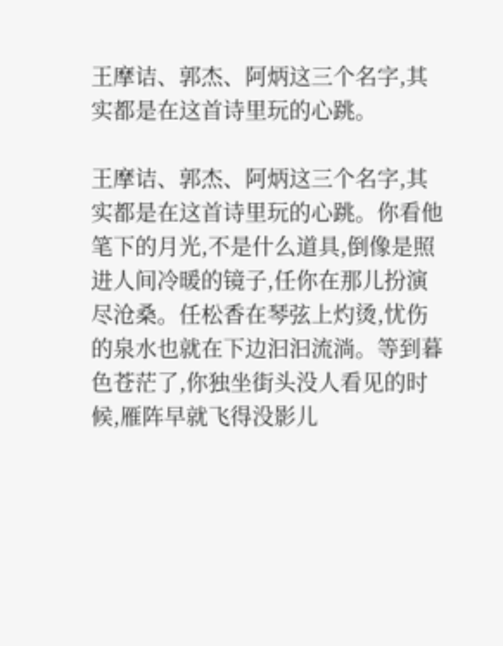王摩诘、郭杰、阿炳这三个名字,其实都是在这首诗里玩的心跳。

王摩诘、郭杰、阿炳这三个名字,其实都是在这首诗里玩的心跳。你看他笔下的月光,不是什么道具,倒像是照进人间冷暖的镜子,任你在那儿扮演尽沧桑。任松香在琴弦上灼烫,忧伤的泉水也就在下边汩汩流淌。等到暮色苍茫了,你独坐街头没人看见的时候,雁阵早就飞得没影儿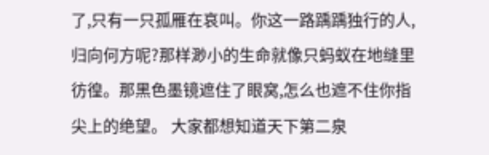了,只有一只孤雁在哀叫。你这一路踽踽独行的人,归向何方呢?那样渺小的生命就像只蚂蚁在地缝里彷徨。那黑色墨镜遮住了眼窝,怎么也遮不住你指尖上的绝望。 大家都想知道天下第二泉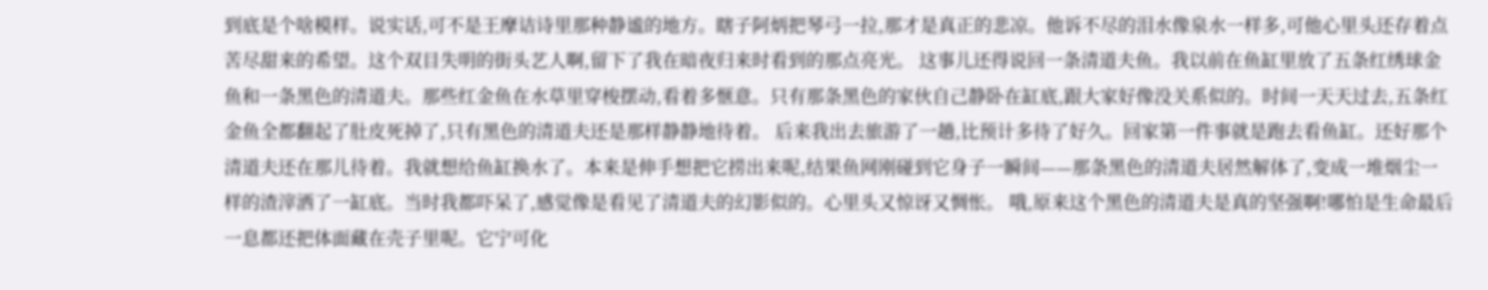到底是个啥模样。说实话,可不是王摩诘诗里那种静谧的地方。瞎子阿炳把琴弓一拉,那才是真正的悲凉。他诉不尽的泪水像泉水一样多,可他心里头还存着点苦尽甜来的希望。这个双目失明的街头艺人啊,留下了我在暗夜归来时看到的那点亮光。 这事儿还得说回一条清道夫鱼。我以前在鱼缸里放了五条红绣球金鱼和一条黑色的清道夫。那些红金鱼在水草里穿梭摆动,看着多惬意。只有那条黑色的家伙自己静卧在缸底,跟大家好像没关系似的。时间一天天过去,五条红金鱼全都翻起了肚皮死掉了,只有黑色的清道夫还是那样静静地待着。 后来我出去旅游了一趟,比预计多待了好久。回家第一件事就是跑去看鱼缸。还好那个清道夫还在那儿待着。我就想给鱼缸换水了。本来是伸手想把它捞出来呢,结果鱼网刚碰到它身子一瞬间——那条黑色的清道夫居然解体了,变成一堆烟尘一样的渣滓洒了一缸底。当时我都吓呆了,感觉像是看见了清道夫的幻影似的。心里头又惊讶又惆怅。 哦,原来这个黑色的清道夫是真的坚强啊!哪怕是生命最后一息都还把体面藏在壳子里呢。它宁可化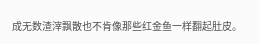成无数渣滓飘散也不肯像那些红金鱼一样翻起肚皮。